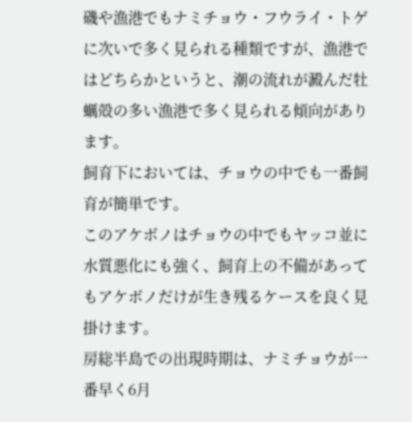磯や漁港でもナミチョウ・フウライ・トゲに次いで多く見られる種類ですが、漁港ではどちらかというと、潮の流れが澱んだ牡蠣殻の多い漁港で多く見られる傾向があります。
飼育下においては、チョウの中でも一番飼育が簡単です。
このアケボノはチョウの中でもヤッコ並に水質悪化にも強く、飼育上の不備があってもアケボノだけが生き残るケースを良く見掛けます。
房総半島での出現時期は、ナミチョウが一番早く6月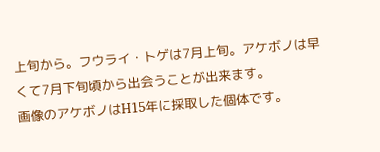上旬から。フウライ・トゲは7月上旬。アケボノは早くて7月下旬頃から出会うことが出来ます。
画像のアケボノはH15年に採取した個体です。